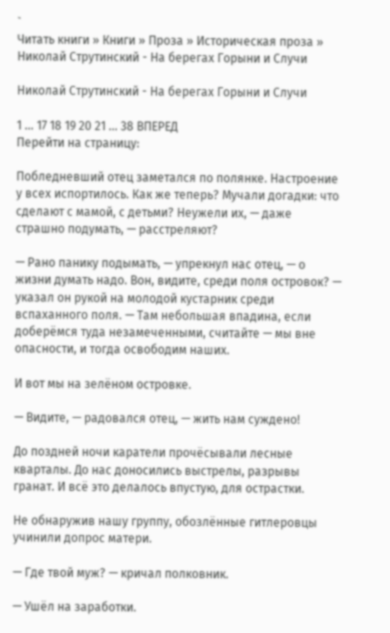`
Читать книги » Книги » Проза » Историческая проза » Николай Струтинский - На берегах Горыни и Случи

Николай Струтинский - На берегах Горыни и Случи

1 ... 17 18 19 20 21 ... 38 ВПЕРЕД
Перейти на страницу:

Побледневший отец заметался по полянке. Настроение у всех испортилось. Как же теперь? Мучали догадки: что сделают с мамой, с детьми? Неужели их, — даже страшно подумать, — расстреляют?

— Рано панику подымать, — упрекнул нас отец, — о жизни думать надо. Вон, видите, среди поля островок? — указал он рукой на молодой кустарник среди вспаханного поля. — Там небольшая впадина, если доберёмся туда незамеченными, считайте — мы вне опасности, и тогда освободим наших.

И вот мы на зелёном островке.

— Видите, — радовался отец, — жить нам суждено!

До поздней ночи каратели прочёсывали лесные кварталы. До нас доносились выстрелы, разрывы гранат. И всё это делалось впустую, для острастки.

Не обнаружив нашу группу, обозлённые гитлеровцы учинили допрос матери.

— Где твой муж? — кричал полковник.

— Ушёл на заработки.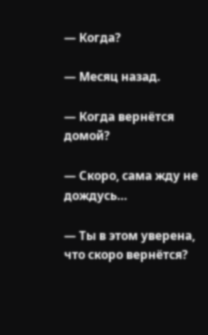— Когда?

— Месяц назад.

— Когда вернётся домой?

— Скоро, сама жду не дождусь…

— Ты в этом уверена, что скоро вернётся?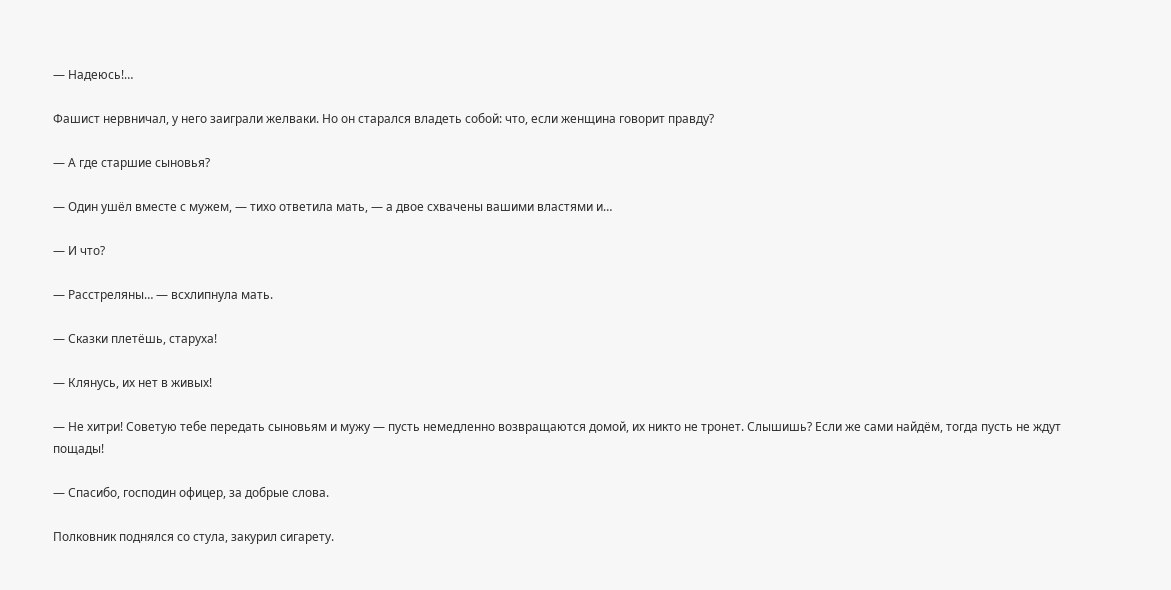— Надеюсь!…

Фашист нервничал, у него заиграли желваки. Но он старался владеть собой: что, если женщина говорит правду?

— А где старшие сыновья?

— Один ушёл вместе с мужем, — тихо ответила мать, — а двое схвачены вашими властями и…

— И что?

— Расстреляны… — всхлипнула мать.

— Сказки плетёшь, старуха!

— Клянусь, их нет в живых!

— Не хитри! Советую тебе передать сыновьям и мужу — пусть немедленно возвращаются домой, их никто не тронет. Слышишь? Если же сами найдём, тогда пусть не ждут пощады!

— Спасибо, господин офицер, за добрые слова.

Полковник поднялся со стула, закурил сигарету.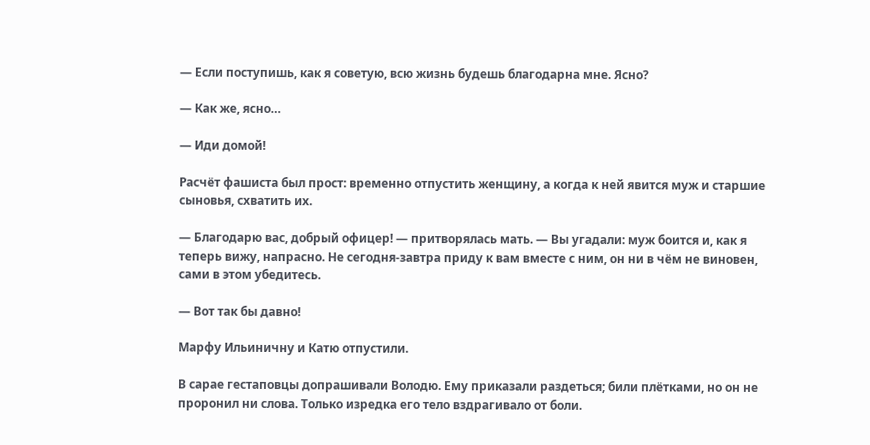— Если поступишь, как я советую, всю жизнь будешь благодарна мне. Ясно?

— Как же, ясно…

— Иди домой!

Расчёт фашиста был прост: временно отпустить женщину, а когда к ней явится муж и старшие сыновья, схватить их.

— Благодарю вас, добрый офицер! — притворялась мать. — Вы угадали: муж боится и, как я теперь вижу, напрасно. Не сегодня-завтра приду к вам вместе с ним, он ни в чём не виновен, сами в этом убедитесь.

— Вот так бы давно!

Марфу Ильиничну и Катю отпустили.

В сарае гестаповцы допрашивали Володю. Ему приказали раздеться; били плётками, но он не проронил ни слова. Только изредка его тело вздрагивало от боли.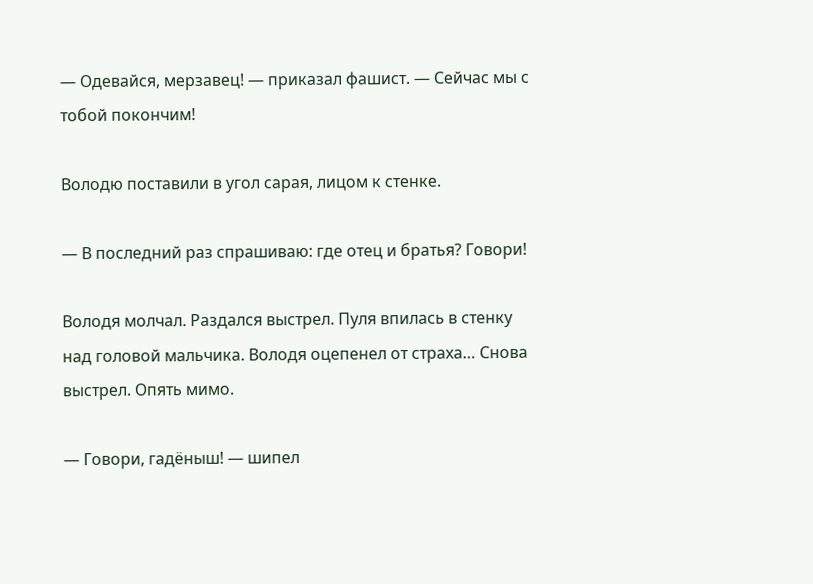— Одевайся, мерзавец! — приказал фашист. — Сейчас мы с тобой покончим!

Володю поставили в угол сарая, лицом к стенке.

— В последний раз спрашиваю: где отец и братья? Говори!

Володя молчал. Раздался выстрел. Пуля впилась в стенку над головой мальчика. Володя оцепенел от страха… Снова выстрел. Опять мимо.

— Говори, гадёныш! — шипел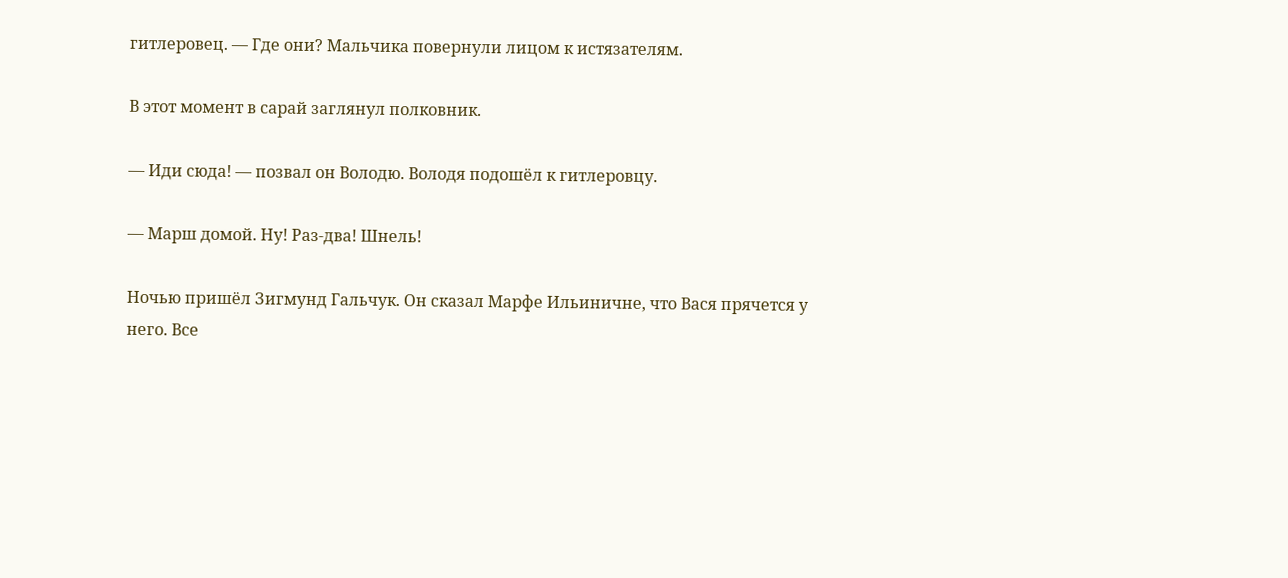гитлеровец. — Где они? Мальчика повернули лицом к истязателям.

В этот момент в сарай заглянул полковник.

— Иди сюда! — позвал он Володю. Володя подошёл к гитлеровцу.

— Марш домой. Ну! Раз-два! Шнель!

Ночью пришёл Зигмунд Гальчук. Он сказал Марфе Ильиничне, что Вася прячется у него. Все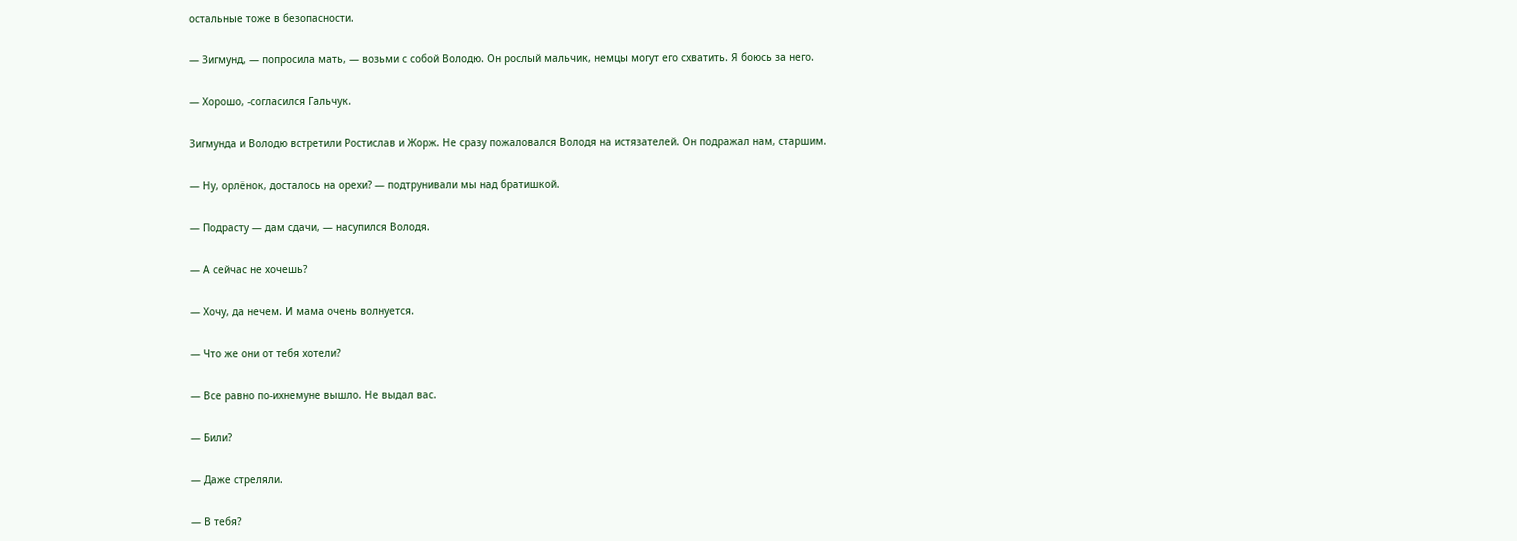остальные тоже в безопасности.

— Зигмунд, — попросила мать, — возьми с собой Володю. Он рослый мальчик, немцы могут его схватить. Я боюсь за него.

— Хорошо, -согласился Гальчук.

Зигмунда и Володю встретили Ростислав и Жорж. Не сразу пожаловался Володя на истязателей. Он подражал нам, старшим.

— Ну, орлёнок, досталось на орехи? — подтрунивали мы над братишкой.

— Подрасту — дам сдачи, — насупился Володя.

— А сейчас не хочешь?

— Хочу, да нечем. И мама очень волнуется.

— Что же они от тебя хотели?

— Все равно по-ихнемуне вышло. Не выдал вас.

— Били?

— Даже стреляли.

— В тебя?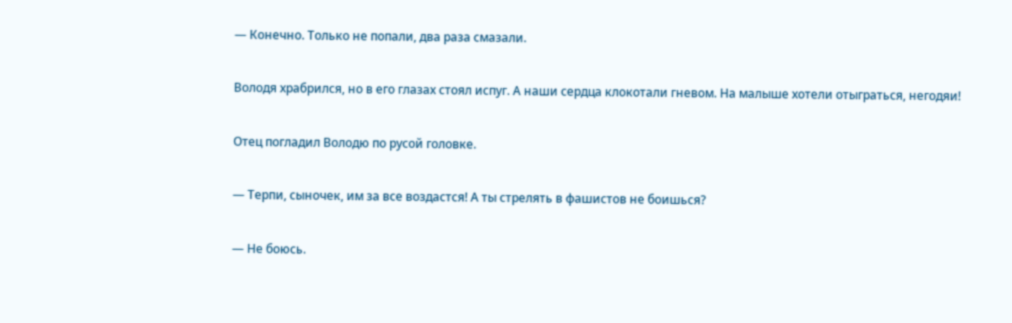— Конечно. Только не попали, два раза смазали.

Володя храбрился, но в его глазах стоял испуг. А наши сердца клокотали гневом. На малыше хотели отыграться, негодяи!

Отец погладил Володю по русой головке.

— Терпи, сыночек, им за все воздастся! А ты стрелять в фашистов не боишься?

— Не боюсь.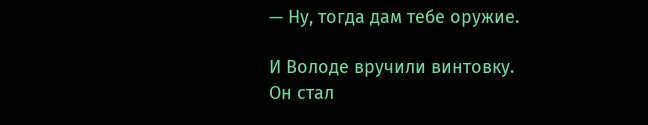— Ну, тогда дам тебе оружие.

И Володе вручили винтовку. Он стал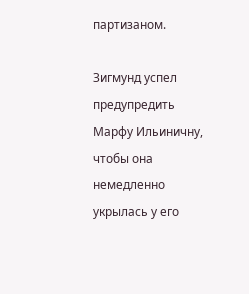партизаном.

Зигмунд успел предупредить Марфу Ильиничну, чтобы она немедленно укрылась у его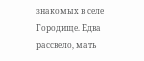знакомых в селе Городище. Едва рассвело, мать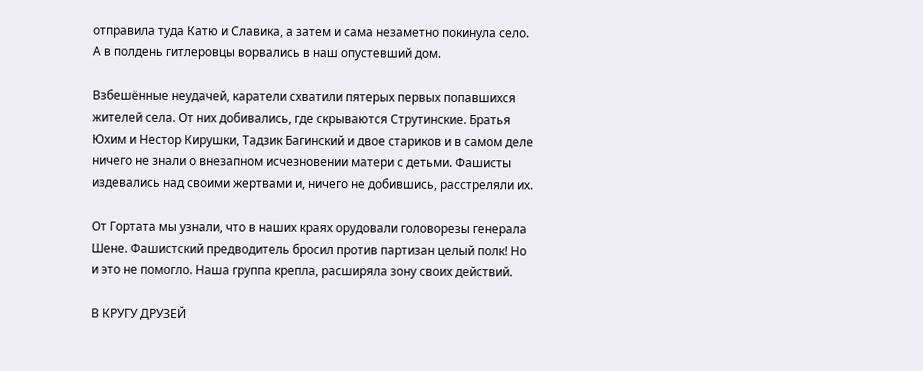отправила туда Катю и Славика, а затем и сама незаметно покинула село. А в полдень гитлеровцы ворвались в наш опустевший дом.

Взбешённые неудачей, каратели схватили пятерых первых попавшихся жителей села. От них добивались, где скрываются Струтинские. Братья Юхим и Нестор Кирушки, Тадзик Багинский и двое стариков и в самом деле ничего не знали о внезапном исчезновении матери с детьми. Фашисты издевались над своими жертвами и, ничего не добившись, расстреляли их.

От Гортата мы узнали, что в наших краях орудовали головорезы генерала Шене. Фашистский предводитель бросил против партизан целый полк! Но и это не помогло. Наша группа крепла, расширяла зону своих действий.

В КРУГУ ДРУЗЕЙ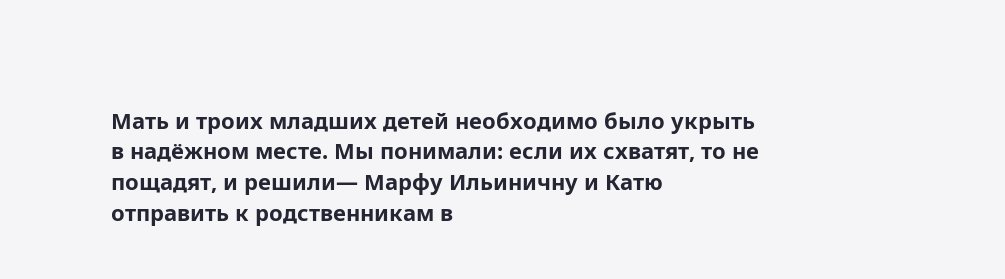Мать и троих младших детей необходимо было укрыть в надёжном месте. Мы понимали: если их схватят, то не пощадят, и решили— Марфу Ильиничну и Катю отправить к родственникам в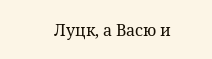Луцк, а Васю и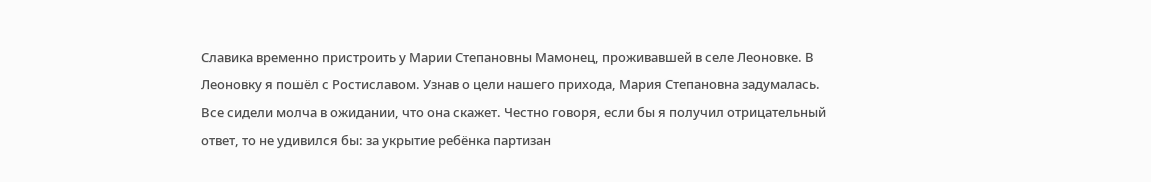Славика временно пристроить у Марии Степановны Мамонец, проживавшей в селе Леоновке. В Леоновку я пошёл с Ростиславом. Узнав о цели нашего прихода, Мария Степановна задумалась. Все сидели молча в ожидании, что она скажет. Честно говоря, если бы я получил отрицательный ответ, то не удивился бы: за укрытие ребёнка партизан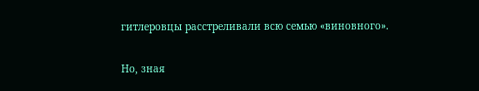гитлеровцы расстреливали всю семью «виновного».

Но, зная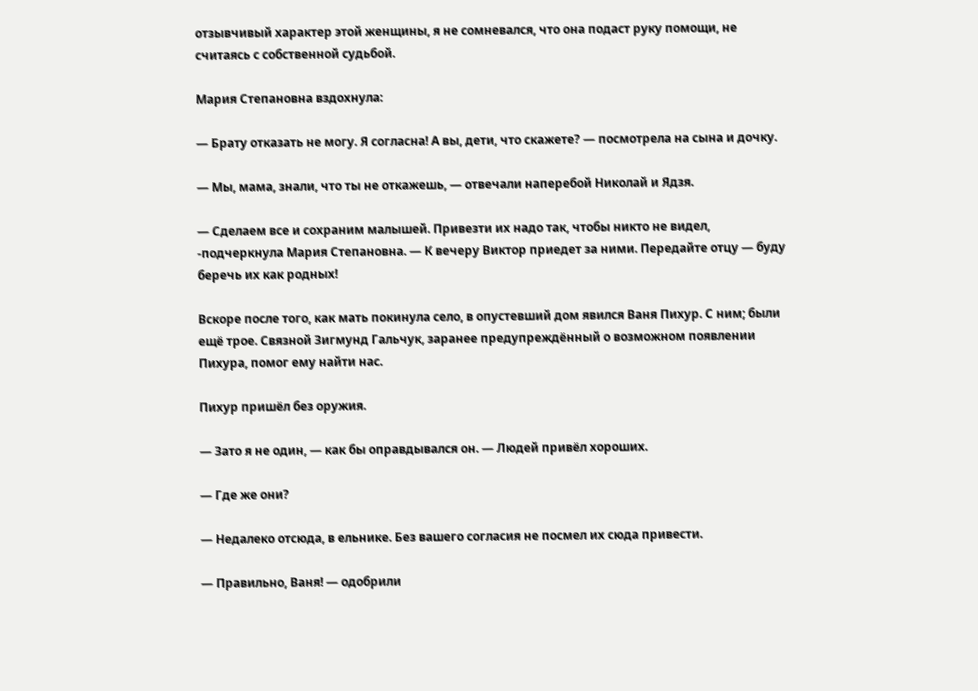отзывчивый характер этой женщины, я не сомневался, что она подаст руку помощи, не считаясь с собственной судьбой.

Мария Степановна вздохнула:

— Брату отказать не могу. Я согласна! А вы, дети, что скажете? — посмотрела на сына и дочку.

— Мы, мама, знали, что ты не откажешь, — отвечали наперебой Николай и Ядзя.

— Сделаем все и сохраним малышей. Привезти их надо так, чтобы никто не видел, -подчеркнула Мария Степановна. — К вечеру Виктор приедет за ними. Передайте отцу — буду беречь их как родных!

Вскоре после того, как мать покинула село, в опустевший дом явился Ваня Пихур. С ним; были ещё трое. Связной Зигмунд Гальчук, заранее предупреждённый о возможном появлении Пихура, помог ему найти нас.

Пихур пришёл без оружия.

— Зато я не один, — как бы оправдывался он. — Людей привёл хороших.

— Где же они?

— Недалеко отсюда, в ельнике. Без вашего согласия не посмел их сюда привести.

— Правильно, Ваня! — одобрили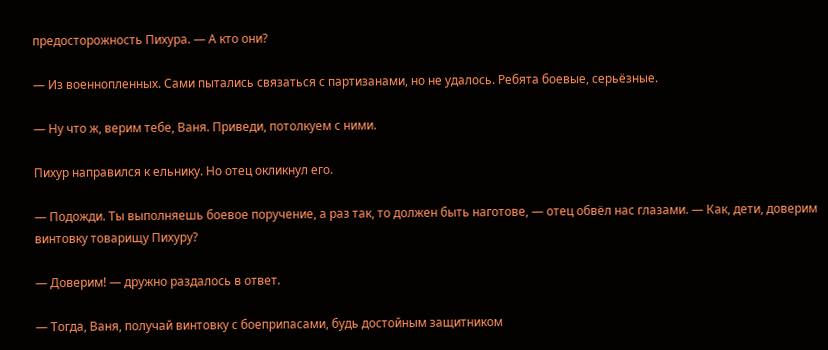предосторожность Пихура. — А кто они?

— Из военнопленных. Сами пытались связаться с партизанами, но не удалось. Ребята боевые, серьёзные.

— Ну что ж, верим тебе, Ваня. Приведи, потолкуем с ними.

Пихур направился к ельнику. Но отец окликнул его.

— Подожди. Ты выполняешь боевое поручение, а раз так, то должен быть наготове, — отец обвёл нас глазами. — Как, дети, доверим винтовку товарищу Пихуру?

— Доверим! — дружно раздалось в ответ.

— Тогда, Ваня, получай винтовку с боеприпасами, будь достойным защитником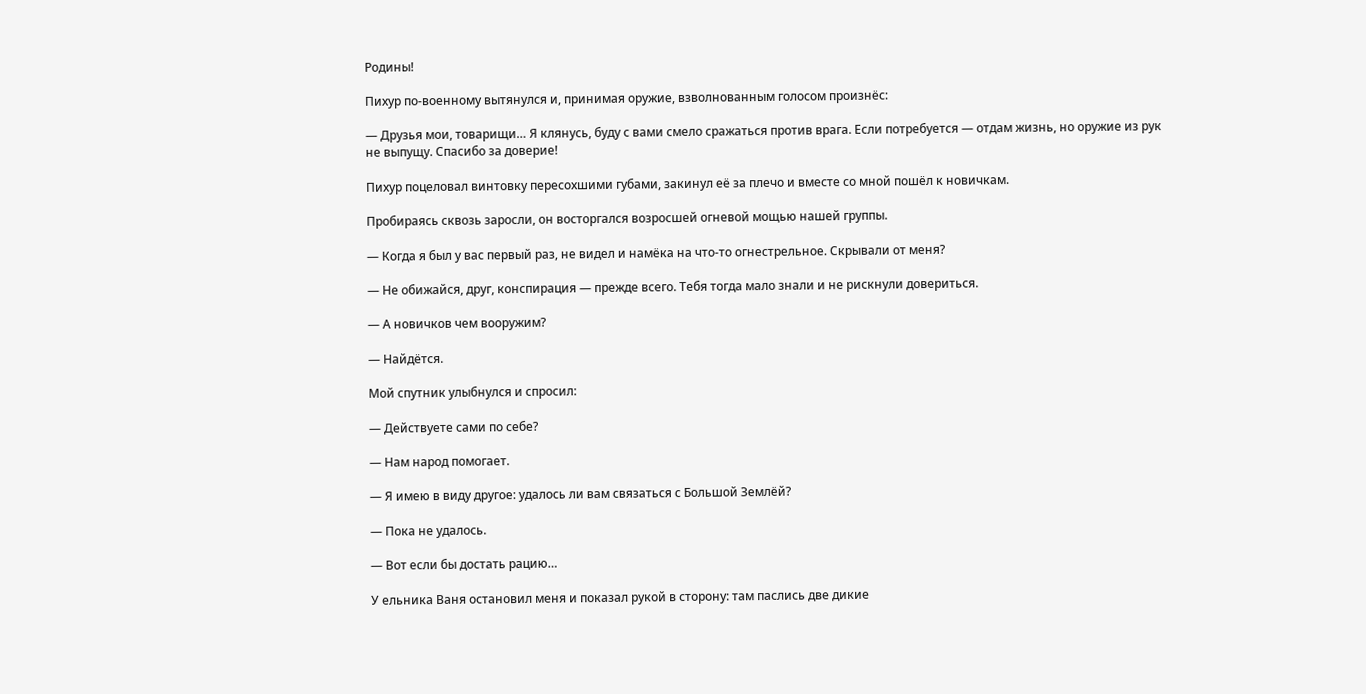Родины!

Пихур по-военному вытянулся и, принимая оружие, взволнованным голосом произнёс:

— Друзья мои, товарищи… Я клянусь, буду с вами смело сражаться против врага. Если потребуется — отдам жизнь, но оружие из рук не выпущу. Спасибо за доверие!

Пихур поцеловал винтовку пересохшими губами, закинул её за плечо и вместе со мной пошёл к новичкам.

Пробираясь сквозь заросли, он восторгался возросшей огневой мощью нашей группы.

— Когда я был у вас первый раз, не видел и намёка на что-то огнестрельное. Скрывали от меня?

— Не обижайся, друг, конспирация — прежде всего. Тебя тогда мало знали и не рискнули довериться.

— А новичков чем вооружим?

— Найдётся.

Мой спутник улыбнулся и спросил:

— Действуете сами по себе?

— Нам народ помогает.

— Я имею в виду другое: удалось ли вам связаться с Большой Землёй?

— Пока не удалось.

— Вот если бы достать рацию…

У ельника Ваня остановил меня и показал рукой в сторону: там паслись две дикие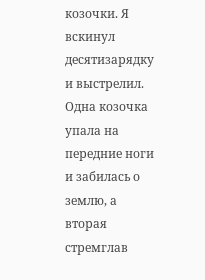козочки. Я вскинул десятизарядку и выстрелил. Одна козочка упала на передние ноги и забилась о землю, а вторая стремглав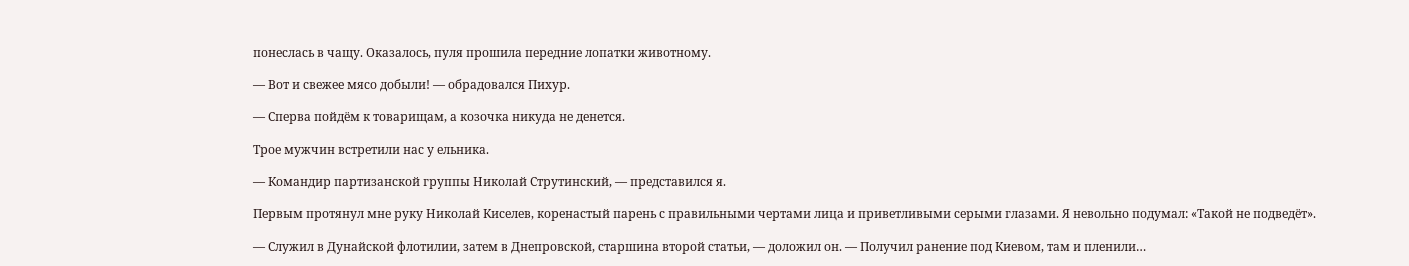понеслась в чащу. Оказалось, пуля прошила передние лопатки животному.

— Вот и свежее мясо добыли! — обрадовался Пихур.

— Сперва пойдём к товарищам, а козочка никуда не денется.

Трое мужчин встретили нас у ельника.

— Командир партизанской группы Николай Струтинский, — представился я.

Первым протянул мне руку Николай Киселев, коренастый парень с правильными чертами лица и приветливыми серыми глазами. Я невольно подумал: «Такой не подведёт».

— Служил в Дунайской флотилии, затем в Днепровской, старшина второй статьи, — доложил он. — Получил ранение под Киевом, там и пленили…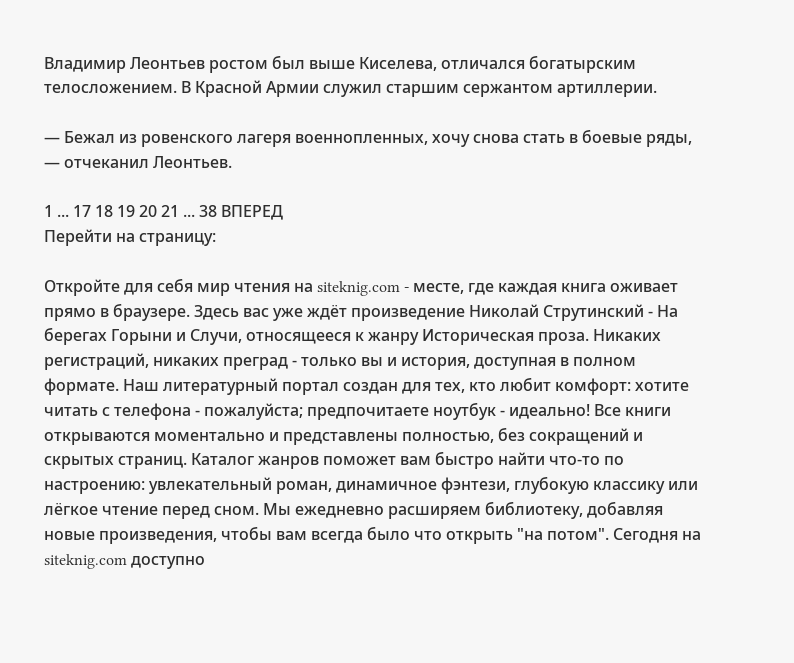Владимир Леонтьев ростом был выше Киселева, отличался богатырским телосложением. В Красной Армии служил старшим сержантом артиллерии.

— Бежал из ровенского лагеря военнопленных, хочу снова стать в боевые ряды, — отчеканил Леонтьев.

1 ... 17 18 19 20 21 ... 38 ВПЕРЕД
Перейти на страницу:

Откройте для себя мир чтения на siteknig.com - месте, где каждая книга оживает прямо в браузере. Здесь вас уже ждёт произведение Николай Струтинский - На берегах Горыни и Случи, относящееся к жанру Историческая проза. Никаких регистраций, никаких преград - только вы и история, доступная в полном формате. Наш литературный портал создан для тех, кто любит комфорт: хотите читать с телефона - пожалуйста; предпочитаете ноутбук - идеально! Все книги открываются моментально и представлены полностью, без сокращений и скрытых страниц. Каталог жанров поможет вам быстро найти что-то по настроению: увлекательный роман, динамичное фэнтези, глубокую классику или лёгкое чтение перед сном. Мы ежедневно расширяем библиотеку, добавляя новые произведения, чтобы вам всегда было что открыть "на потом". Сегодня на siteknig.com доступно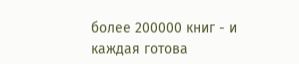более 200000 книг - и каждая готова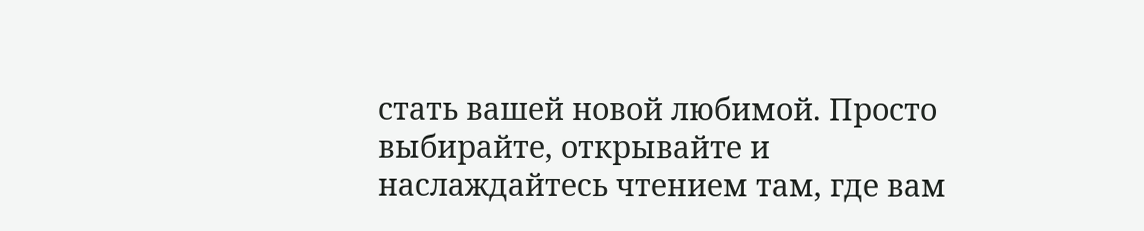стать вашей новой любимой. Просто выбирайте, открывайте и наслаждайтесь чтением там, где вам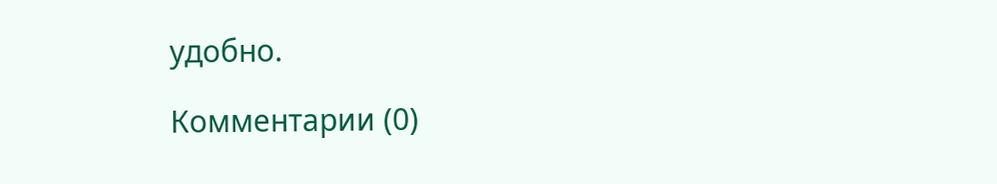удобно.

Комментарии (0)